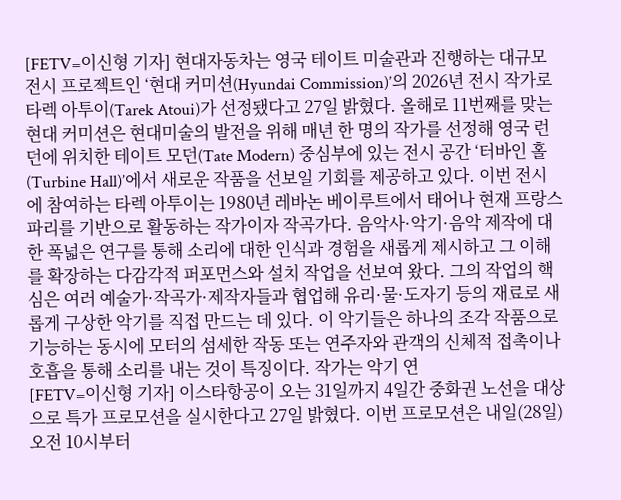[FETV=이신형 기자] 현대자동차는 영국 테이트 미술관과 진행하는 대규모 전시 프로젝트인 ‘현대 커미션(Hyundai Commission)’의 2026년 전시 작가로 타렉 아투이(Tarek Atoui)가 선정됐다고 27일 밝혔다. 올해로 11번째를 맞는 현대 커미션은 현대미술의 발전을 위해 매년 한 명의 작가를 선정해 영국 런던에 위치한 테이트 모던(Tate Modern) 중심부에 있는 전시 공간 ‘터바인 홀(Turbine Hall)’에서 새로운 작품을 선보일 기회를 제공하고 있다. 이번 전시에 참여하는 타렉 아투이는 1980년 레바논 베이루트에서 태어나 현재 프랑스 파리를 기반으로 활동하는 작가이자 작곡가다. 음악사·악기·음악 제작에 대한 폭넓은 연구를 통해 소리에 대한 인식과 경험을 새롭게 제시하고 그 이해를 확장하는 다감각적 퍼포먼스와 설치 작업을 선보여 왔다. 그의 작업의 핵심은 여러 예술가·작곡가·제작자들과 협업해 유리·물·도자기 등의 재료로 새롭게 구상한 악기를 직접 만드는 데 있다. 이 악기들은 하나의 조각 작품으로 기능하는 동시에 모터의 섬세한 작동 또는 연주자와 관객의 신체적 접촉이나 호흡을 통해 소리를 내는 것이 특징이다. 작가는 악기 연
[FETV=이신형 기자] 이스타항공이 오는 31일까지 4일간 중화권 노선을 대상으로 특가 프로모션을 실시한다고 27일 밝혔다. 이번 프로모션은 내일(28일) 오전 10시부터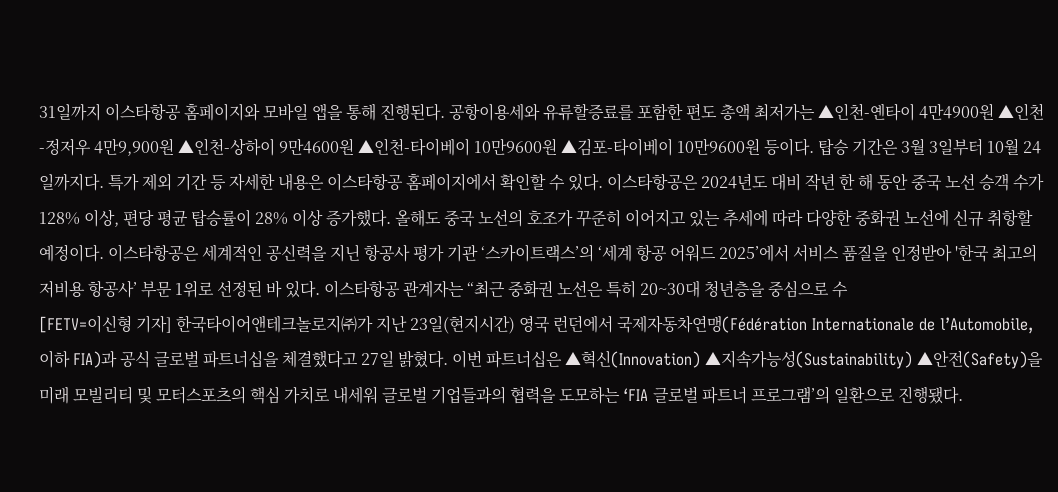31일까지 이스타항공 홈페이지와 모바일 앱을 통해 진행된다. 공항이용세와 유류할증료를 포함한 편도 총액 최저가는 ▲인천-옌타이 4만4900원 ▲인천-정저우 4만9,900원 ▲인천-상하이 9만4600원 ▲인천-타이베이 10만9600원 ▲김포-타이베이 10만9600원 등이다. 탑승 기간은 3월 3일부터 10월 24일까지다. 특가 제외 기간 등 자세한 내용은 이스타항공 홈페이지에서 확인할 수 있다. 이스타항공은 2024년도 대비 작년 한 해 동안 중국 노선 승객 수가 128% 이상, 편당 평균 탑승률이 28% 이상 증가했다. 올해도 중국 노선의 호조가 꾸준히 이어지고 있는 추세에 따라 다양한 중화권 노선에 신규 취항할 예정이다. 이스타항공은 세계적인 공신력을 지닌 항공사 평가 기관 ‘스카이트랙스’의 ‘세계 항공 어워드 2025’에서 서비스 품질을 인정받아 '한국 최고의 저비용 항공사’ 부문 1위로 선정된 바 있다. 이스타항공 관계자는 “최근 중화권 노선은 특히 20~30대 청년층을 중심으로 수
[FETV=이신형 기자] 한국타이어앤테크놀로지㈜가 지난 23일(현지시간) 영국 런던에서 국제자동차연맹(Fédération Internationale de l’Automobile, 이하 FIA)과 공식 글로벌 파트너십을 체결했다고 27일 밝혔다. 이번 파트너십은 ▲혁신(Innovation) ▲지속가능성(Sustainability) ▲안전(Safety)을 미래 모빌리티 및 모터스포츠의 핵심 가치로 내세워 글로벌 기업들과의 협력을 도모하는 ‘FIA 글로벌 파트너 프로그램’의 일환으로 진행됐다.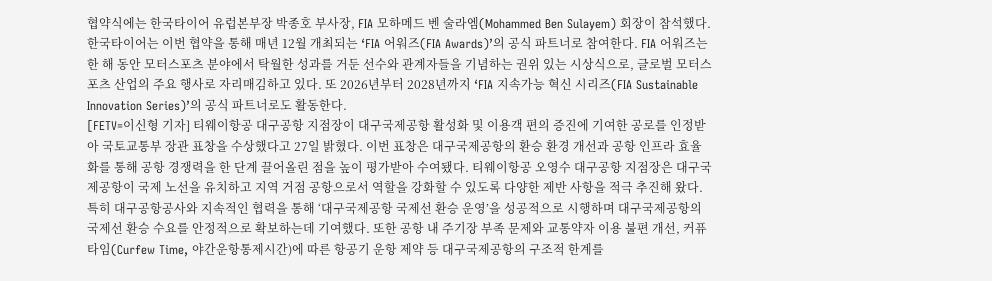협약식에는 한국타이어 유럽본부장 박종호 부사장, FIA 모하메드 벤 술라엠(Mohammed Ben Sulayem) 회장이 참석했다. 한국타이어는 이번 협약을 통해 매년 12월 개최되는 ‘FIA 어워즈(FIA Awards)’의 공식 파트너로 참여한다. FIA 어워즈는 한 해 동안 모터스포츠 분야에서 탁월한 성과를 거둔 선수와 관계자들을 기념하는 권위 있는 시상식으로, 글로벌 모터스포츠 산업의 주요 행사로 자리매김하고 있다. 또 2026년부터 2028년까지 ‘FIA 지속가능 혁신 시리즈(FIA Sustainable Innovation Series)’의 공식 파트너로도 활동한다.
[FETV=이신형 기자] 티웨이항공 대구공항 지점장이 대구국제공항 활성화 및 이용객 편의 증진에 기여한 공로를 인정받아 국토교통부 장관 표창을 수상했다고 27일 밝혔다. 이번 표창은 대구국제공항의 환승 환경 개선과 공항 인프라 효율화를 통해 공항 경쟁력을 한 단계 끌어올린 점을 높이 평가받아 수여됐다. 티웨이항공 오영수 대구공항 지점장은 대구국제공항이 국제 노선을 유치하고 지역 거점 공항으로서 역할을 강화할 수 있도록 다양한 제반 사항을 적극 추진해 왔다. 특히 대구공항공사와 지속적인 협력을 통해 ‘대구국제공항 국제선 환승 운영’을 성공적으로 시행하며 대구국제공항의 국제선 환승 수요를 안정적으로 확보하는데 기여했다. 또한 공항 내 주기장 부족 문제와 교통약자 이용 불편 개선, 커퓨타임(Curfew Time, 야간운항통제시간)에 따른 항공기 운항 제약 등 대구국제공항의 구조적 한계를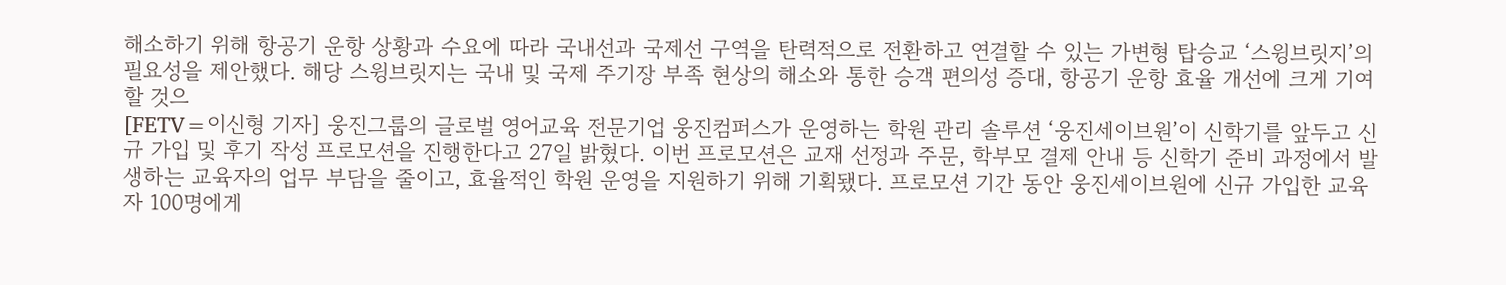해소하기 위해 항공기 운항 상황과 수요에 따라 국내선과 국제선 구역을 탄력적으로 전환하고 연결할 수 있는 가변형 탑승교 ‘스윙브릿지’의 필요성을 제안했다. 해당 스윙브릿지는 국내 및 국제 주기장 부족 현상의 해소와 통한 승객 편의성 증대, 항공기 운항 효율 개선에 크게 기여할 것으
[FETV=이신형 기자] 웅진그룹의 글로벌 영어교육 전문기업 웅진컴퍼스가 운영하는 학원 관리 솔루션 ‘웅진세이브원’이 신학기를 앞두고 신규 가입 및 후기 작성 프로모션을 진행한다고 27일 밝혔다. 이번 프로모션은 교재 선정과 주문, 학부모 결제 안내 등 신학기 준비 과정에서 발생하는 교육자의 업무 부담을 줄이고, 효율적인 학원 운영을 지원하기 위해 기획됐다. 프로모션 기간 동안 웅진세이브원에 신규 가입한 교육자 100명에게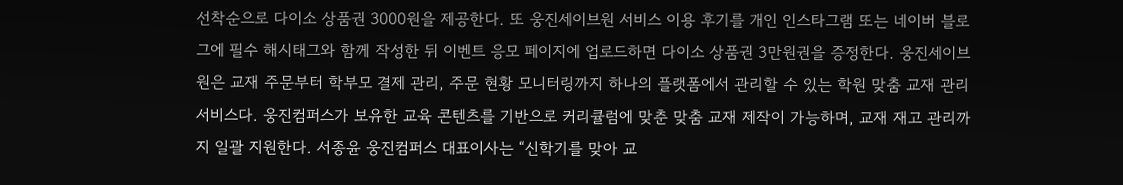선착순으로 다이소 상품권 3000원을 제공한다. 또 웅진세이브원 서비스 이용 후기를 개인 인스타그램 또는 네이버 블로그에 필수 해시태그와 함께 작성한 뒤 이벤트 응모 페이지에 업로드하면 다이소 상품권 3만원권을 증정한다. 웅진세이브원은 교재 주문부터 학부모 결제 관리, 주문 현황 모니터링까지 하나의 플랫폼에서 관리할 수 있는 학원 맞춤 교재 관리 서비스다. 웅진컴퍼스가 보유한 교육 콘텐츠를 기반으로 커리큘럼에 맞춘 맞춤 교재 제작이 가능하며, 교재 재고 관리까지 일괄 지원한다. 서종윤 웅진컴퍼스 대표이사는 “신학기를 맞아 교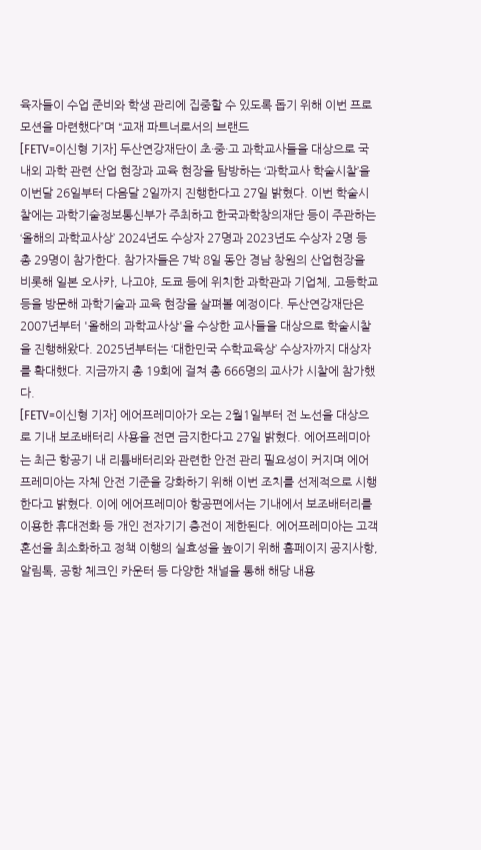육자들이 수업 준비와 학생 관리에 집중할 수 있도록 돕기 위해 이번 프로모션을 마련했다”며 “교재 파트너로서의 브랜드
[FETV=이신형 기자] 두산연강재단이 초·중·고 과학교사들을 대상으로 국내외 과학 관련 산업 현장과 교육 현장을 탐방하는 ‘과학교사 학술시찰’을 이번달 26일부터 다음달 2일까지 진행한다고 27일 밝혔다. 이번 학술시찰에는 과학기술정보통신부가 주최하고 한국과학창의재단 등이 주관하는 ‘올해의 과학교사상’ 2024년도 수상자 27명과 2023년도 수상자 2명 등 총 29명이 참가한다. 참가자들은 7박 8일 동안 경남 창원의 산업현장을 비롯해 일본 오사카, 나고야, 도쿄 등에 위치한 과학관과 기업체, 고등학교 등을 방문해 과학기술과 교육 현장을 살펴볼 예정이다. 두산연강재단은 2007년부터 '올해의 과학교사상'을 수상한 교사들을 대상으로 학술시찰을 진행해왔다. 2025년부터는 ‘대한민국 수학교육상’ 수상자까지 대상자를 확대했다. 지금까지 총 19회에 걸쳐 총 666명의 교사가 시찰에 참가했다.
[FETV=이신형 기자] 에어프레미아가 오는 2월1일부터 전 노선을 대상으로 기내 보조배터리 사용을 전면 금지한다고 27일 밝혔다. 에어프레미아는 최근 항공기 내 리튬배터리와 관련한 안전 관리 필요성이 커지며 에어프레미아는 자체 안전 기준을 강화하기 위해 이번 조치를 선제적으로 시행한다고 밝혔다. 이에 에어프레미아 항공편에서는 기내에서 보조배터리를 이용한 휴대전화 등 개인 전자기기 충전이 제한된다. 에어프레미아는 고객 혼선을 최소화하고 정책 이행의 실효성을 높이기 위해 홈페이지 공지사항, 알림톡, 공항 체크인 카운터 등 다양한 채널을 통해 해당 내용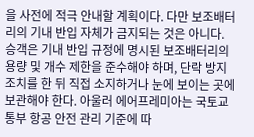을 사전에 적극 안내할 계획이다. 다만 보조배터리의 기내 반입 자체가 금지되는 것은 아니다. 승객은 기내 반입 규정에 명시된 보조배터리의 용량 및 개수 제한을 준수해야 하며, 단락 방지 조치를 한 뒤 직접 소지하거나 눈에 보이는 곳에 보관해야 한다. 아울러 에어프레미아는 국토교통부 항공 안전 관리 기준에 따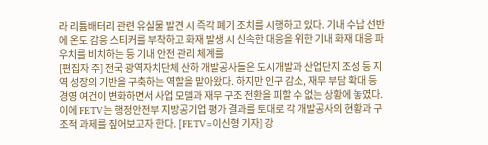라 리튬배터리 관련 유실물 발견 시 즉각 폐기 조치를 시행하고 있다. 기내 수납 선반에 온도 감응 스티커를 부착하고 화재 발생 시 신속한 대응을 위한 기내 화재 대응 파우치를 비치하는 등 기내 안전 관리 체계를
[편집자 주] 전국 광역자치단체 산하 개발공사들은 도시개발과 산업단지 조성 등 지역 성장의 기반을 구축하는 역할을 맡아왔다. 하지만 인구 감소, 재무 부담 확대 등 경영 여건이 변화하면서 사업 모델과 재무 구조 전환을 피할 수 없는 상황에 놓였다. 이에 FETV는 행정안전부 지방공기업 평가 결과를 토대로 각 개발공사의 현황과 구조적 과제를 짚어보고자 한다. [FETV=이신형 기자] 강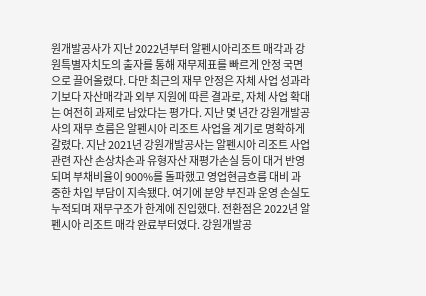원개발공사가 지난 2022년부터 알펜시아리조트 매각과 강원특별자치도의 출자를 통해 재무제표를 빠르게 안정 국면으로 끌어올렸다. 다만 최근의 재무 안정은 자체 사업 성과라기보다 자산매각과 외부 지원에 따른 결과로, 자체 사업 확대는 여전히 과제로 남았다는 평가다. 지난 몇 년간 강원개발공사의 재무 흐름은 알펜시아 리조트 사업을 계기로 명확하게 갈렸다. 지난 2021년 강원개발공사는 알펜시아 리조트 사업 관련 자산 손상차손과 유형자산 재평가손실 등이 대거 반영되며 부채비율이 900%를 돌파했고 영업현금흐름 대비 과중한 차입 부담이 지속됐다. 여기에 분양 부진과 운영 손실도 누적되며 재무구조가 한계에 진입했다. 전환점은 2022년 알펜시아 리조트 매각 완료부터였다. 강원개발공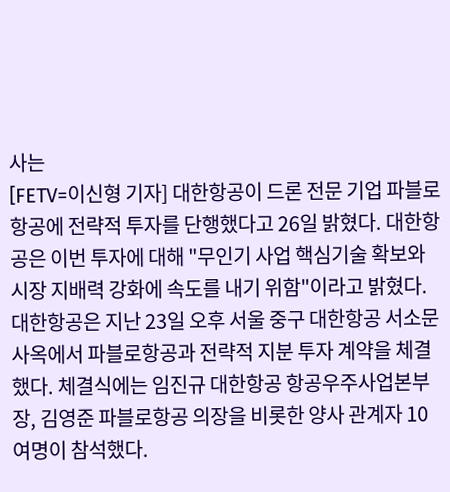사는
[FETV=이신형 기자] 대한항공이 드론 전문 기업 파블로항공에 전략적 투자를 단행했다고 26일 밝혔다. 대한항공은 이번 투자에 대해 "무인기 사업 핵심기술 확보와 시장 지배력 강화에 속도를 내기 위함"이라고 밝혔다. 대한항공은 지난 23일 오후 서울 중구 대한항공 서소문 사옥에서 파블로항공과 전략적 지분 투자 계약을 체결했다. 체결식에는 임진규 대한항공 항공우주사업본부장, 김영준 파블로항공 의장을 비롯한 양사 관계자 10여명이 참석했다.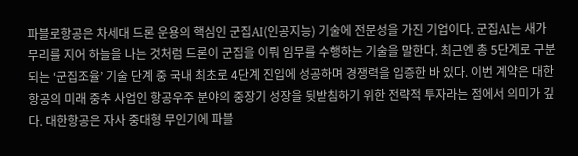파블로항공은 차세대 드론 운용의 핵심인 군집AI(인공지능) 기술에 전문성을 가진 기업이다. 군집AI는 새가 무리를 지어 하늘을 나는 것처럼 드론이 군집을 이뤄 임무를 수행하는 기술을 말한다. 최근엔 총 5단계로 구분되는 ‘군집조율’ 기술 단계 중 국내 최초로 4단계 진입에 성공하며 경쟁력을 입증한 바 있다. 이번 계약은 대한항공의 미래 중추 사업인 항공우주 분야의 중장기 성장을 뒷받침하기 위한 전략적 투자라는 점에서 의미가 깊다. 대한항공은 자사 중대형 무인기에 파블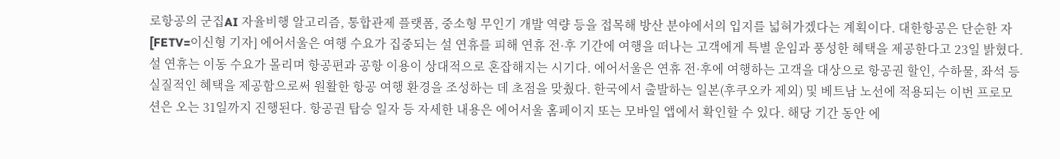로항공의 군집AI 자율비행 알고리즘, 통합관제 플랫폼, 중소형 무인기 개발 역량 등을 접목해 방산 분야에서의 입지를 넓혀가겠다는 계획이다. 대한항공은 단순한 자
[FETV=이신형 기자] 에어서울은 여행 수요가 집중되는 설 연휴를 피해 연휴 전·후 기간에 여행을 떠나는 고객에게 특별 운임과 풍성한 혜택을 제공한다고 23일 밝혔다. 설 연휴는 이동 수요가 몰리며 항공편과 공항 이용이 상대적으로 혼잡해지는 시기다. 에어서울은 연휴 전·후에 여행하는 고객을 대상으로 항공권 할인, 수하물, 좌석 등 실질적인 혜택을 제공함으로써 원활한 항공 여행 환경을 조성하는 데 초점을 맞췄다. 한국에서 출발하는 일본(후쿠오카 제외) 및 베트남 노선에 적용되는 이번 프로모션은 오는 31일까지 진행된다. 항공권 탑승 일자 등 자세한 내용은 에어서울 홈페이지 또는 모바일 앱에서 확인할 수 있다. 해당 기간 동안 에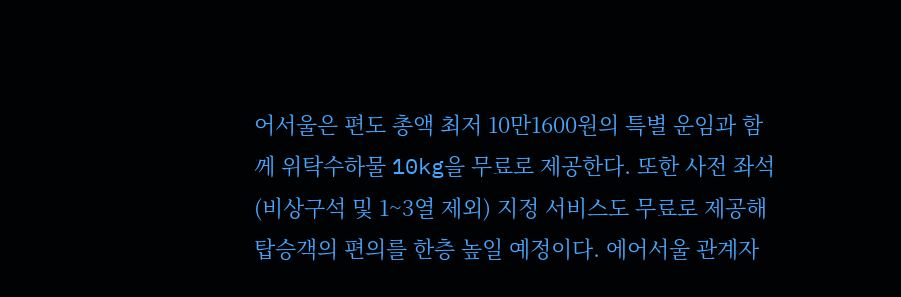어서울은 편도 총액 최저 10만1600원의 특별 운임과 함께 위탁수하물 10kg을 무료로 제공한다. 또한 사전 좌석(비상구석 및 1~3열 제외) 지정 서비스도 무료로 제공해 탑승객의 편의를 한층 높일 예정이다. 에어서울 관계자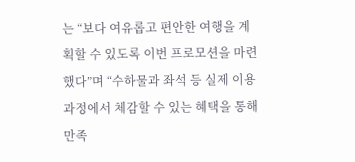는 “보다 여유롭고 편안한 여행을 계획할 수 있도록 이번 프로모션을 마련했다”며 “수하물과 좌석 등 실제 이용 과정에서 체감할 수 있는 혜택을 통해 만족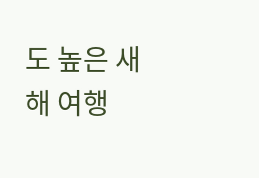도 높은 새해 여행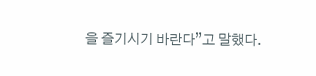을 즐기시기 바란다”고 말했다.